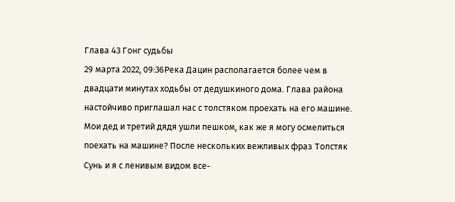Глава 43 Гонг судьбы
29 марта 2022, 09:36Река Дацин располагается более чем в двадцати минутах ходьбы от дедушкиного дома. Глава района настойчиво приглашал нас с толстяком проехать на его машине. Мои дед и третий дядя ушли пешком, как же я могу осмелиться поехать на машине? После нескольких вежливых фраз Толстяк Сунь и я с ленивым видом все-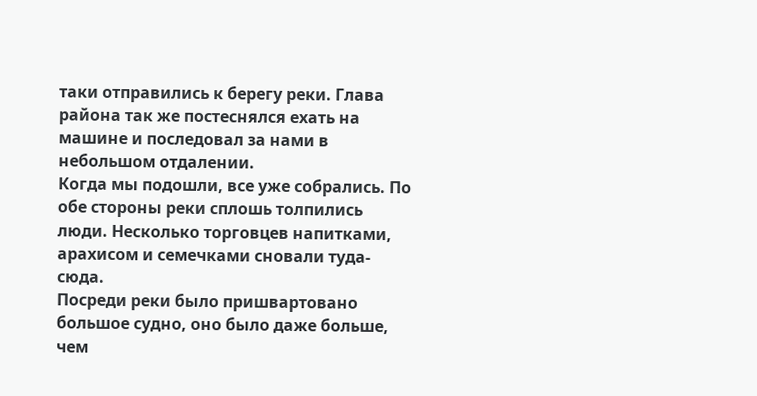таки отправились к берегу реки. Глава района так же постеснялся ехать на машине и последовал за нами в небольшом отдалении.
Когда мы подошли, все уже собрались. По обе стороны реки сплошь толпились люди. Несколько торговцев напитками, арахисом и семечками сновали туда-сюда.
Посреди реки было пришвартовано большое судно, оно было даже больше, чем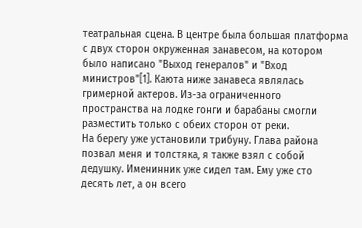театральная сцена. В центре была большая платформа с двух сторон окруженная занавесом, на котором было написано "Выход генералов" и "Вход министров"[1]. Каюта ниже занавеса являлась гримерной актеров. Из-за ограниченного пространства на лодке гонги и барабаны смогли разместить только с обеих сторон от реки.
На берегу уже установили трибуну. Глава района позвал меня и толстяка, я также взял с собой дедушку. Именинник уже сидел там. Ему уже сто десять лет, а он всего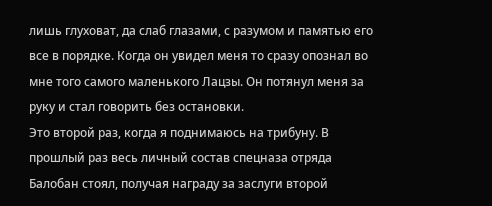лишь глуховат, да слаб глазами, с разумом и памятью его все в порядке. Когда он увидел меня то сразу опознал во мне того самого маленького Лацзы. Он потянул меня за руку и стал говорить без остановки.
Это второй раз, когда я поднимаюсь на трибуну. В прошлый раз весь личный состав спецназа отряда Балобан стоял, получая награду за заслуги второй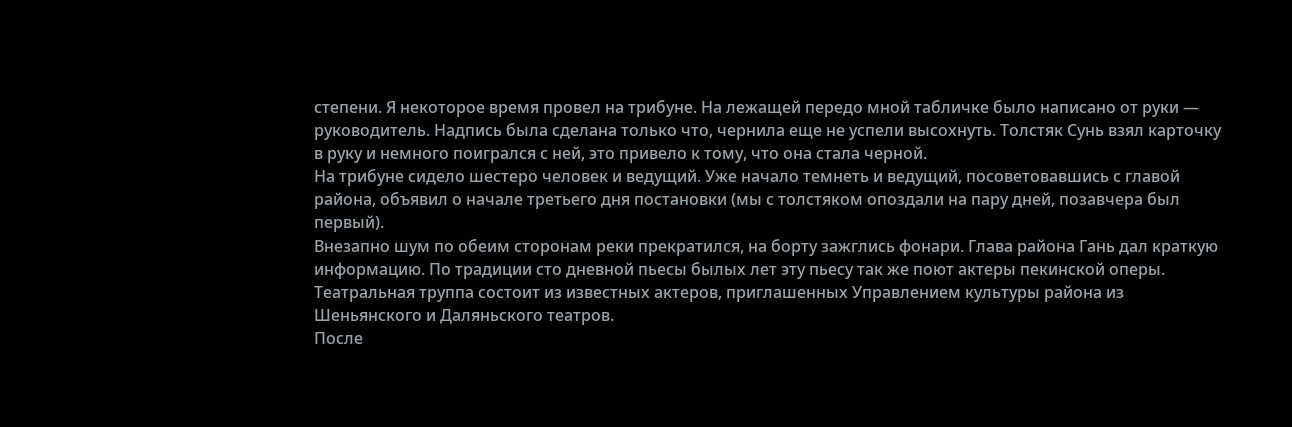степени. Я некоторое время провел на трибуне. На лежащей передо мной табличке было написано от руки — руководитель. Надпись была сделана только что, чернила еще не успели высохнуть. Толстяк Сунь взял карточку в руку и немного поигрался с ней, это привело к тому, что она стала черной.
На трибуне сидело шестеро человек и ведущий. Уже начало темнеть и ведущий, посоветовавшись с главой района, объявил о начале третьего дня постановки (мы с толстяком опоздали на пару дней, позавчера был первый).
Внезапно шум по обеим сторонам реки прекратился, на борту зажглись фонари. Глава района Гань дал краткую информацию. По традиции сто дневной пьесы былых лет эту пьесу так же поют актеры пекинской оперы. Театральная труппа состоит из известных актеров, приглашенных Управлением культуры района из Шеньянского и Даляньского театров.
После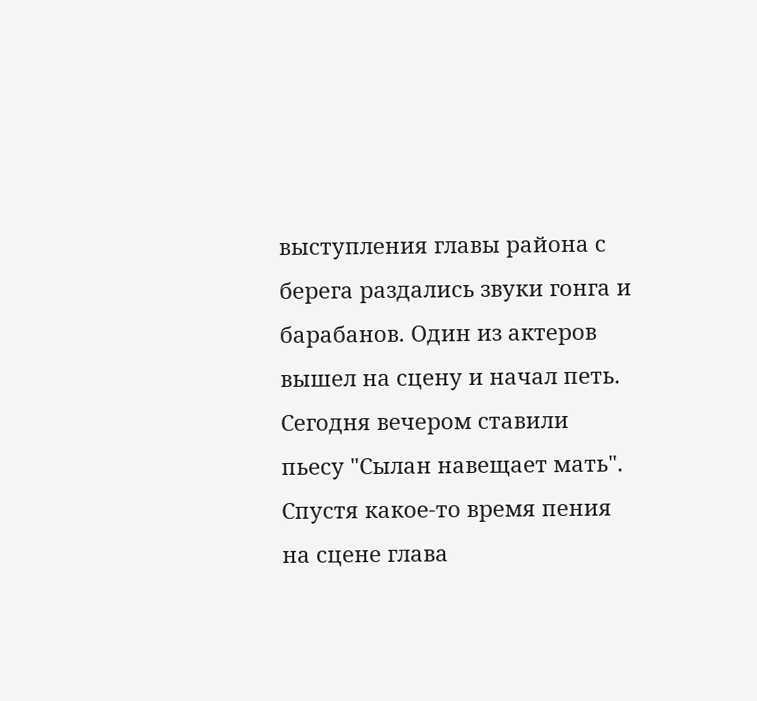выступления главы района с берега раздались звуки гонга и барабанов. Один из актеров вышел на сцену и начал петь. Сегодня вечером ставили пьесу "Сылан навещает мать". Спустя какое-то время пения на сцене глава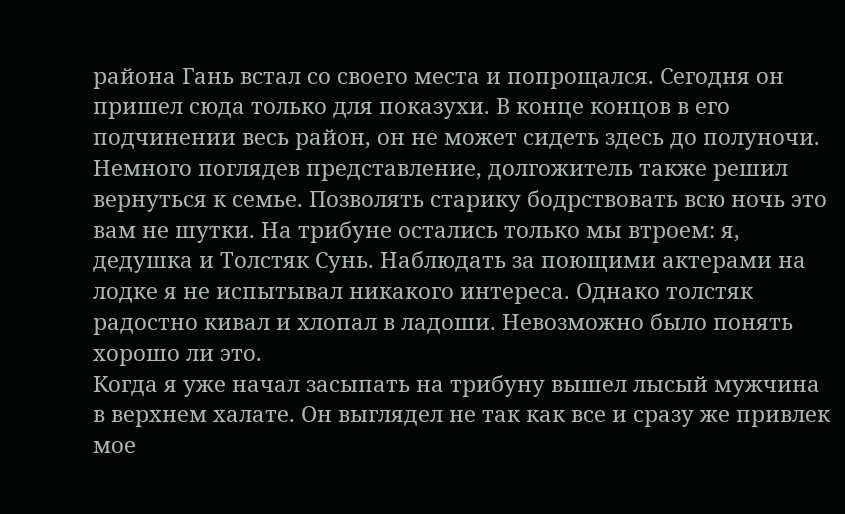района Гань встал со своего места и попрощался. Сегодня он пришел сюда только для показухи. В конце концов в его подчинении весь район, он не может сидеть здесь до полуночи.
Немного поглядев представление, долгожитель также решил вернуться к семье. Позволять старику бодрствовать всю ночь это вам не шутки. На трибуне остались только мы втроем: я, дедушка и Толстяк Сунь. Наблюдать за поющими актерами на лодке я не испытывал никакого интереса. Однако толстяк радостно кивал и хлопал в ладоши. Невозможно было понять хорошо ли это.
Когда я уже начал засыпать на трибуну вышел лысый мужчина в верхнем халате. Он выглядел не так как все и сразу же привлек мое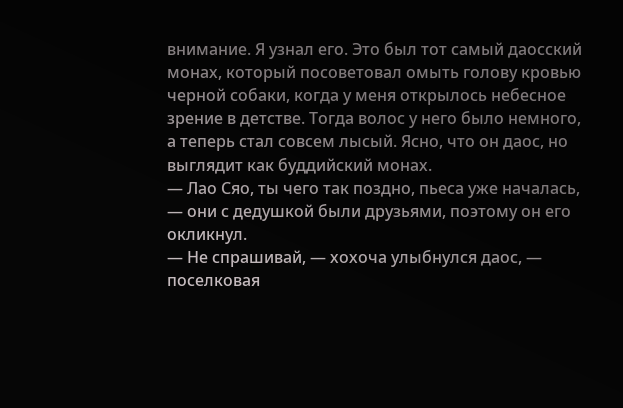внимание. Я узнал его. Это был тот самый даосский монах, который посоветовал омыть голову кровью черной собаки, когда у меня открылось небесное зрение в детстве. Тогда волос у него было немного, а теперь стал совсем лысый. Ясно, что он даос, но выглядит как буддийский монах.
— Лао Сяо, ты чего так поздно, пьеса уже началась, — они с дедушкой были друзьями, поэтому он его окликнул.
— Не спрашивай, — хохоча улыбнулся даос, — поселковая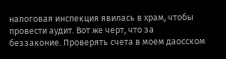налоговая инспекция явилась в храм, чтобы провести аудит. Вот же черт, что за беззаконие. Проверять счета в моем даосском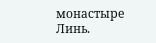монастыре Линь.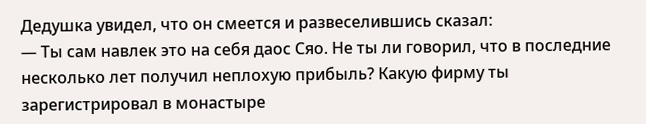Дедушка увидел, что он смеется и развеселившись сказал:
— Ты сам навлек это на себя даос Сяо. Не ты ли говорил, что в последние несколько лет получил неплохую прибыль? Какую фирму ты зарегистрировал в монастыре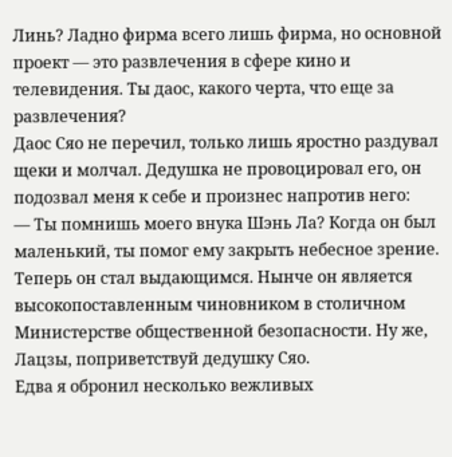Линь? Ладно фирма всего лишь фирма, но основной проект — это развлечения в сфере кино и телевидения. Ты даос, какого черта, что еще за развлечения?
Даос Сяо не перечил, только лишь яростно раздувал щеки и молчал. Дедушка не провоцировал его, он подозвал меня к себе и произнес напротив него:
— Ты помнишь моего внука Шэнь Ла? Когда он был маленький, ты помог ему закрыть небесное зрение. Теперь он стал выдающимся. Нынче он является высокопоставленным чиновником в столичном Министерстве общественной безопасности. Ну же, Лацзы, поприветствуй дедушку Сяо.
Едва я обронил несколько вежливых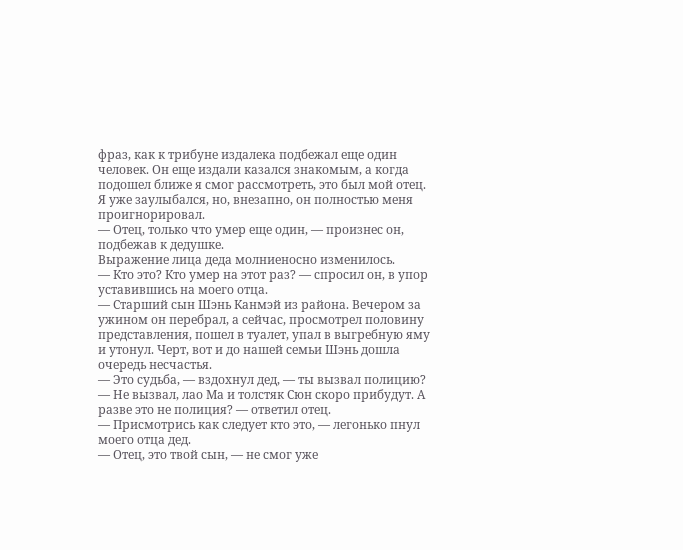фраз, как к трибуне издалека подбежал еще один человек. Он еще издали казался знакомым, а когда подошел ближе я смог рассмотреть, это был мой отец.
Я уже заулыбался, но, внезапно, он полностью меня проигнорировал.
— Отец, только что умер еще один, — произнес он, подбежав к дедушке.
Выражение лица деда молниеносно изменилось.
— Кто это? Кто умер на этот раз? — спросил он, в упор уставившись на моего отца.
— Старший сын Шэнь Канмэй из района. Вечером за ужином он перебрал, а сейчас, просмотрел половину представления, пошел в туалет, упал в выгребную яму и утонул. Черт, вот и до нашей семьи Шэнь дошла очередь несчастья.
— Это судьба, — вздохнул дед, — ты вызвал полицию?
— Не вызвал, лао Ма и толстяк Сюн скоро прибудут. А разве это не полиция? — ответил отец.
— Присмотрись как следует кто это, — легонько пнул моего отца дед.
— Отец, это твой сын, — не смог уже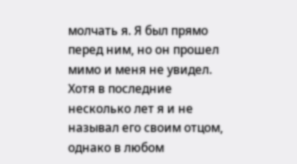молчать я. Я был прямо перед ним, но он прошел мимо и меня не увидел. Хотя в последние несколько лет я и не называл его своим отцом, однако в любом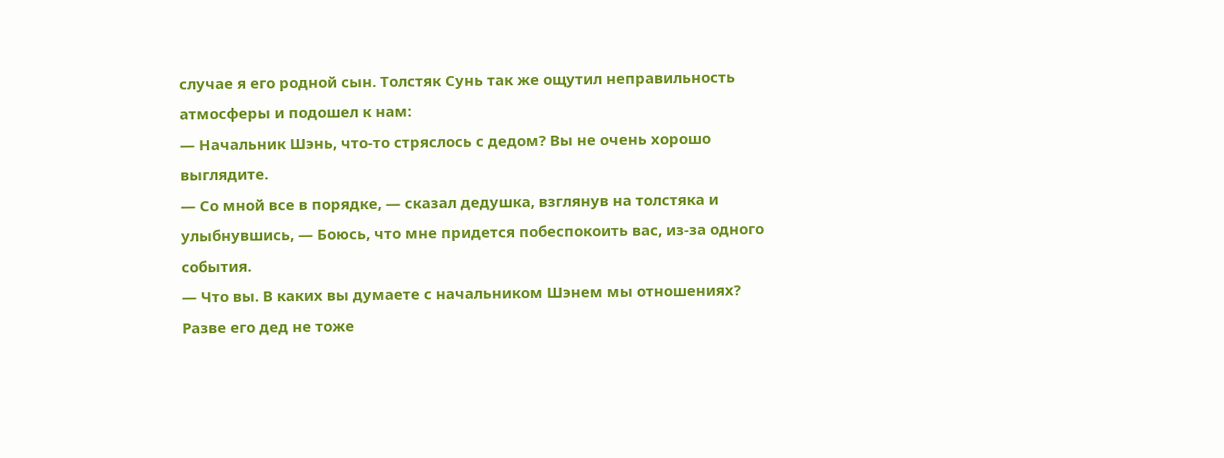случае я его родной сын. Толстяк Сунь так же ощутил неправильность атмосферы и подошел к нам:
— Начальник Шэнь, что-то стряслось с дедом? Вы не очень хорошо выглядите.
— Со мной все в порядке, — сказал дедушка, взглянув на толстяка и улыбнувшись, — Боюсь, что мне придется побеспокоить вас, из-за одного события.
— Что вы. В каких вы думаете с начальником Шэнем мы отношениях? Разве его дед не тоже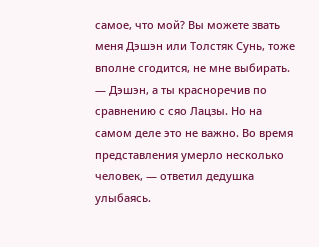самое, что мой? Вы можете звать меня Дэшэн или Толстяк Сунь, тоже вполне сгодится, не мне выбирать.
— Дэшэн, а ты красноречив по сравнению с сяо Лацзы. Но на самом деле это не важно. Во время представления умерло несколько человек, — ответил дедушка улыбаясь.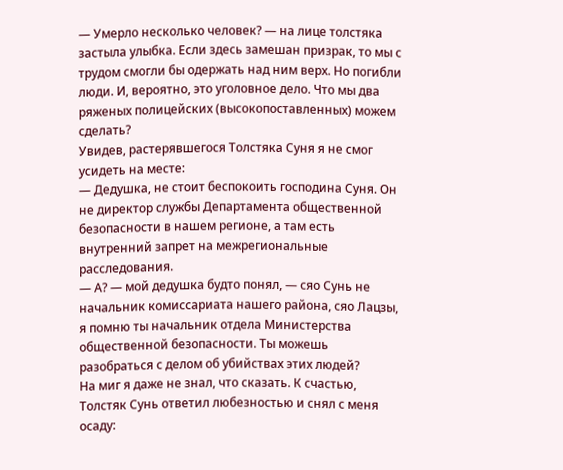— Умерло несколько человек? — на лице толстяка застыла улыбка. Если здесь замешан призрак, то мы с трудом смогли бы одержать над ним верх. Но погибли люди. И, вероятно, это уголовное дело. Что мы два ряженых полицейских (высокопоставленных) можем сделать?
Увидев, растерявшегося Толстяка Суня я не смог усидеть на месте:
— Дедушка, не стоит беспокоить господина Суня. Он не директор службы Департамента общественной безопасности в нашем регионе, а там есть внутренний запрет на межрегиональные расследования.
— А? — мой дедушка будто понял, — сяо Сунь не начальник комиссариата нашего района, сяо Лацзы, я помню ты начальник отдела Министерства общественной безопасности. Ты можешь разобраться с делом об убийствах этих людей?
На миг я даже не знал, что сказать. К счастью, Толстяк Сунь ответил любезностью и снял с меня осаду: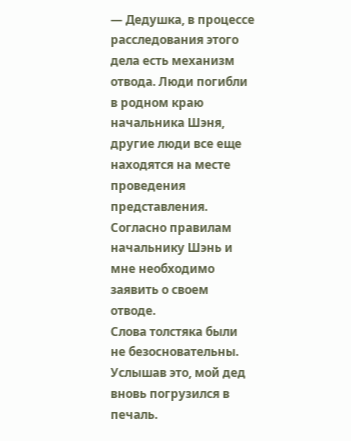— Дедушка, в процессе расследования этого дела есть механизм отвода. Люди погибли в родном краю начальника Шэня, другие люди все еще находятся на месте проведения представления. Согласно правилам начальнику Шэнь и мне необходимо заявить о своем отводе.
Слова толстяка были не безосновательны. Услышав это, мой дед вновь погрузился в печаль.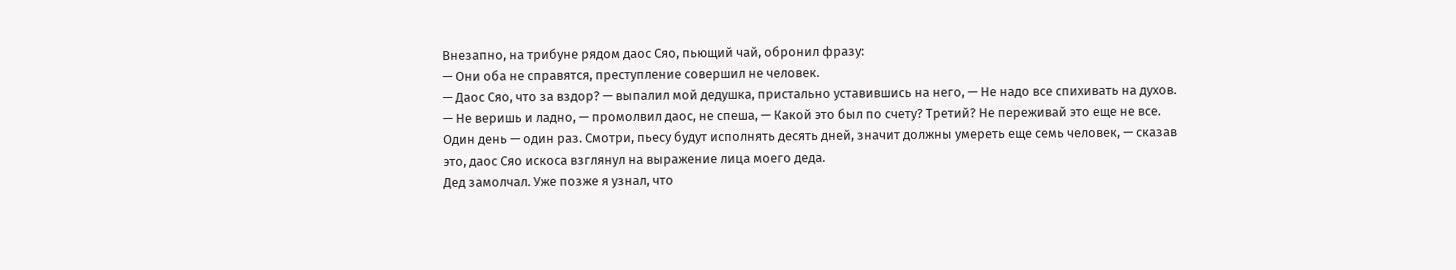Внезапно, на трибуне рядом даос Сяо, пьющий чай, обронил фразу:
— Они оба не справятся, преступление совершил не человек.
— Даос Сяо, что за вздор? — выпалил мой дедушка, пристально уставившись на него, — Не надо все спихивать на духов.
— Не веришь и ладно, — промолвил даос, не спеша, — Какой это был по счету? Третий? Не переживай это еще не все. Один день — один раз. Смотри, пьесу будут исполнять десять дней, значит должны умереть еще семь человек, — сказав это, даос Сяо искоса взглянул на выражение лица моего деда.
Дед замолчал. Уже позже я узнал, что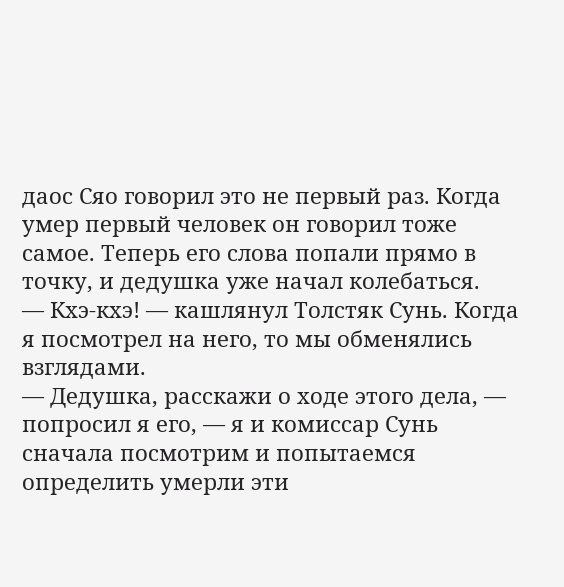даос Сяо говорил это не первый раз. Когда умер первый человек он говорил тоже самое. Теперь его слова попали прямо в точку, и дедушка уже начал колебаться.
— Кхэ-кхэ! — кашлянул Толстяк Сунь. Когда я посмотрел на него, то мы обменялись взглядами.
— Дедушка, расскажи о ходе этого дела, — попросил я его, — я и комиссар Сунь сначала посмотрим и попытаемся определить умерли эти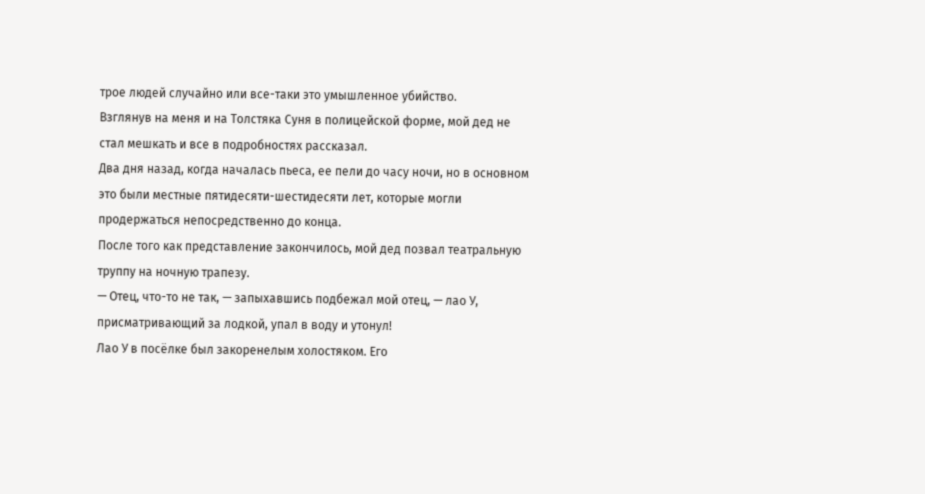трое людей случайно или все-таки это умышленное убийство.
Взглянув на меня и на Толстяка Суня в полицейской форме, мой дед не стал мешкать и все в подробностях рассказал.
Два дня назад, когда началась пьеса, ее пели до часу ночи, но в основном это были местные пятидесяти-шестидесяти лет, которые могли продержаться непосредственно до конца.
После того как представление закончилось, мой дед позвал театральную труппу на ночную трапезу.
— Отец, что-то не так, — запыхавшись подбежал мой отец, — лао У, присматривающий за лодкой, упал в воду и утонул!
Лао У в посёлке был закоренелым холостяком. Его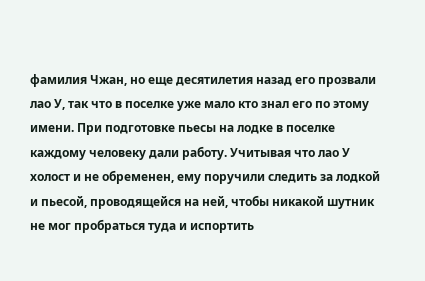фамилия Чжан, но еще десятилетия назад его прозвали лао У, так что в поселке уже мало кто знал его по этому имени. При подготовке пьесы на лодке в поселке каждому человеку дали работу. Учитывая что лао У холост и не обременен, ему поручили следить за лодкой и пьесой, проводящейся на ней, чтобы никакой шутник не мог пробраться туда и испортить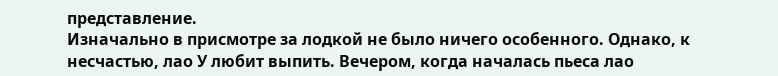представление.
Изначально в присмотре за лодкой не было ничего особенного. Однако, к несчастью, лао У любит выпить. Вечером, когда началась пьеса лао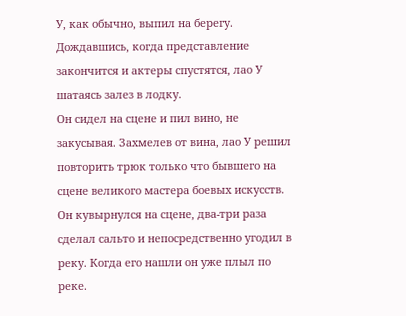У, как обычно, выпил на берегу. Дождавшись, когда представление закончится и актеры спустятся, лао У шатаясь залез в лодку.
Он сидел на сцене и пил вино, не закусывая. Захмелев от вина, лао У решил повторить трюк только что бывшего на сцене великого мастера боевых искусств. Он кувырнулся на сцене, два-три раза сделал сальто и непосредственно угодил в реку. Когда его нашли он уже плыл по реке.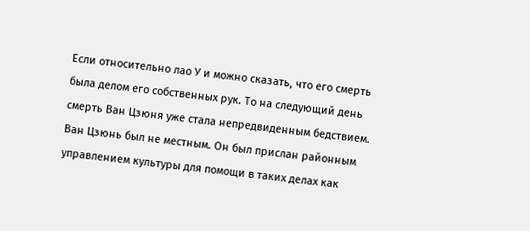Если относительно лао У и можно сказать, что его смерть была делом его собственных рук. То на следующий день смерть Ван Цзюня уже стала непредвиденным бедствием. Ван Цзюнь был не местным. Он был прислан районным управлением культуры для помощи в таких делах как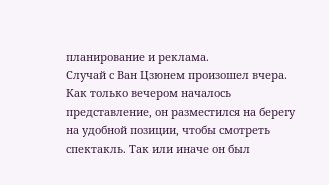планирование и реклама.
Случай с Ван Цзюнем произошел вчера. Как только вечером началось представление, он разместился на берегу на удобной позиции, чтобы смотреть спектакль. Так или иначе он был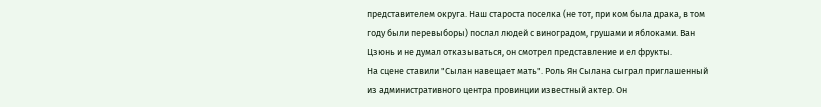представителем округа. Наш староста поселка (не тот, при ком была драка, в том году были перевыборы) послал людей с виноградом, грушами и яблоками. Ван Цзюнь и не думал отказываться, он смотрел представление и ел фрукты.
На сцене ставили "Сылан навещает мать". Роль Ян Сылана сыграл приглашенный из административного центра провинции известный актер. Он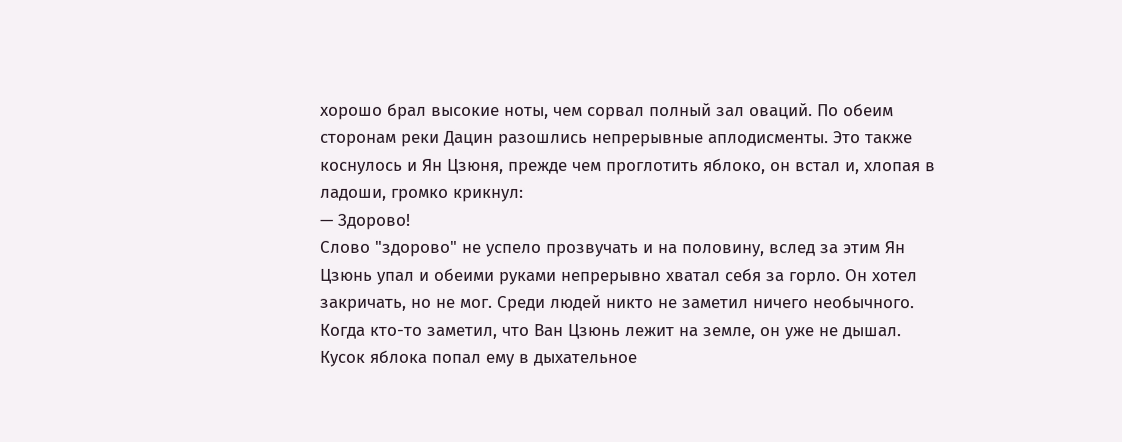хорошо брал высокие ноты, чем сорвал полный зал оваций. По обеим сторонам реки Дацин разошлись непрерывные аплодисменты. Это также коснулось и Ян Цзюня, прежде чем проглотить яблоко, он встал и, хлопая в ладоши, громко крикнул:
— Здорово!
Слово "здорово" не успело прозвучать и на половину, вслед за этим Ян Цзюнь упал и обеими руками непрерывно хватал себя за горло. Он хотел закричать, но не мог. Среди людей никто не заметил ничего необычного. Когда кто-то заметил, что Ван Цзюнь лежит на земле, он уже не дышал. Кусок яблока попал ему в дыхательное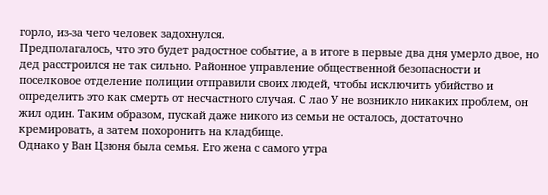горло, из-за чего человек задохнулся.
Предполагалось, что это будет радостное событие, а в итоге в первые два дня умерло двое, но дед расстроился не так сильно. Районное управление общественной безопасности и поселковое отделение полиции отправили своих людей, чтобы исключить убийство и определить это как смерть от несчастного случая. С лао У не возникло никаких проблем, он жил один. Таким образом, пускай даже никого из семьи не осталось, достаточно кремировать, а затем похоронить на кладбище.
Однако у Ван Цзюня была семья. Его жена с самого утра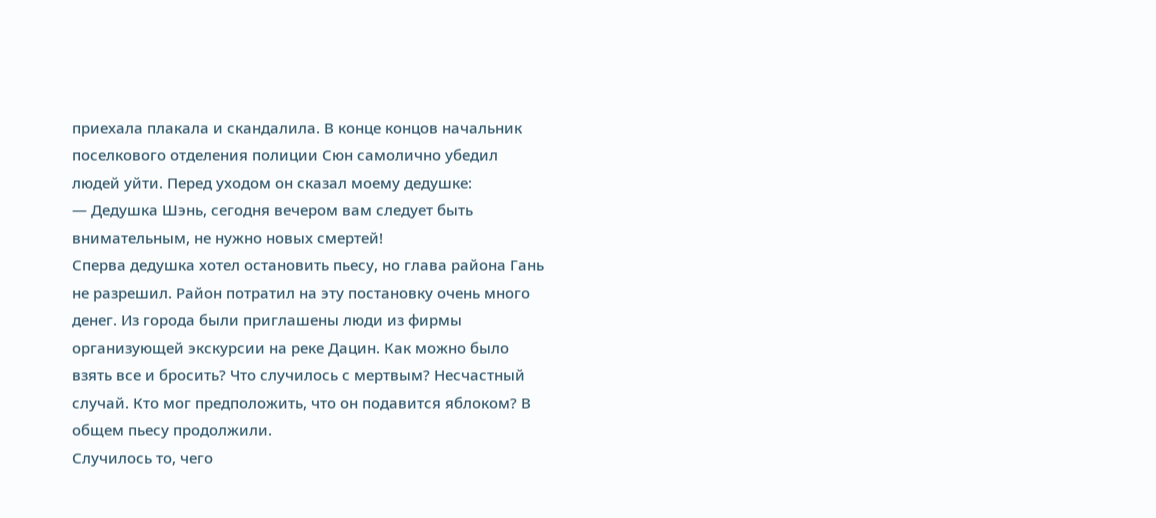приехала плакала и скандалила. В конце концов начальник поселкового отделения полиции Сюн самолично убедил людей уйти. Перед уходом он сказал моему дедушке:
— Дедушка Шэнь, сегодня вечером вам следует быть внимательным, не нужно новых смертей!
Сперва дедушка хотел остановить пьесу, но глава района Гань не разрешил. Район потратил на эту постановку очень много денег. Из города были приглашены люди из фирмы организующей экскурсии на реке Дацин. Как можно было взять все и бросить? Что случилось с мертвым? Несчастный случай. Кто мог предположить, что он подавится яблоком? В общем пьесу продолжили.
Случилось то, чего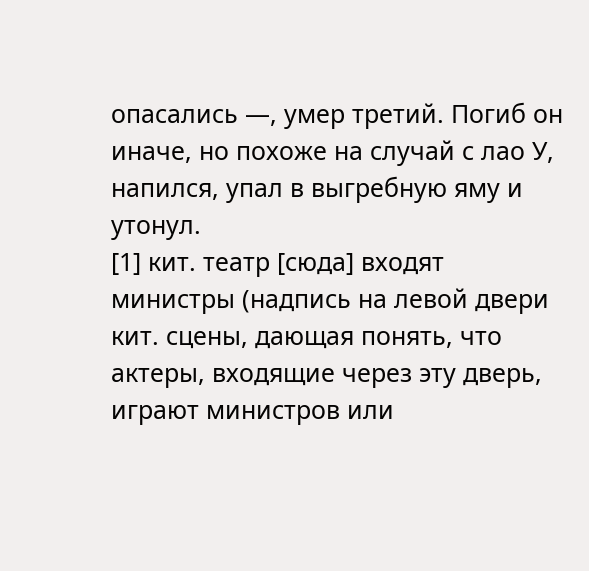опасались —, умер третий. Погиб он иначе, но похоже на случай с лао У, напился, упал в выгребную яму и утонул.
[1] кит. театр [сюда] входят министры (надпись на левой двери кит. сцены, дающая понять, что актеры, входящие через эту дверь, играют министров или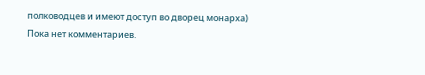полководцев и имеют доступ во дворец монарха)
Пока нет комментариев.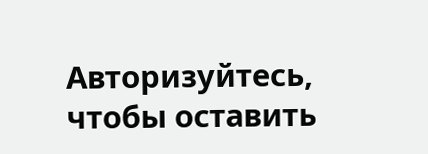Авторизуйтесь, чтобы оставить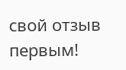свой отзыв первым!